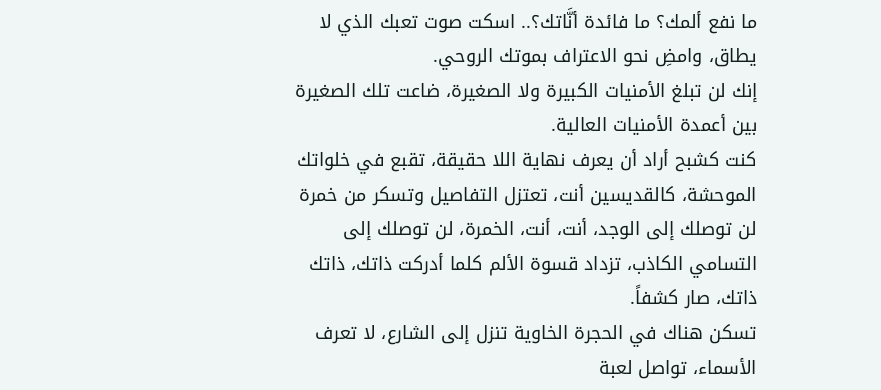ما نفع ألمك؟ ما فائدة أنَّاتك؟.. اسكت صوت تعبك الذي لا يطاق، وامضِ نحو الاعتراف بموتك الروحي.
إنك لن تبلغ الأمنيات الكبيرة ولا الصغيرة، ضاعت تلك الصغيرة بين أعمدة الأمنيات العالية.
كنت كشبح أراد أن يعرف نهاية اللا حقيقة، تقبع في خلواتك الموحشة، كالقديسين أنت، تعتزل التفاصيل وتسكر من خمرة لن توصلك إلى الوجد، أنت، أنت، الخمرة، لن توصلك إلى التسامي الكاذب، تزداد قسوة الألم كلما أدركت ذاتك، ذاتك ذاتك، صار كشفاً.
تسكن هناك في الحجرة الخاوية تنزل إلى الشارع، لا تعرف الأسماء، تواصل لعبة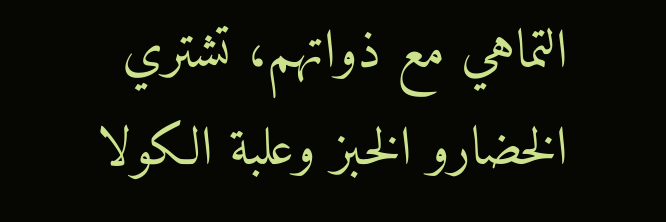التماهي مع ذواتهم، تشتري الخضارو الخبز وعلبة الكولا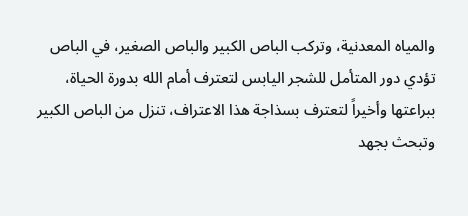والمياه المعدنية، وتركب الباص الكبير والباص الصغير، في الباص تؤدي دور المتأمل للشجر اليابس لتعترف أمام الله بدورة الحياة، ببراعتها وأخيراً لتعترف بسذاجة هذا الاعتراف، تنزل من الباص الكبير وتبحث بجهد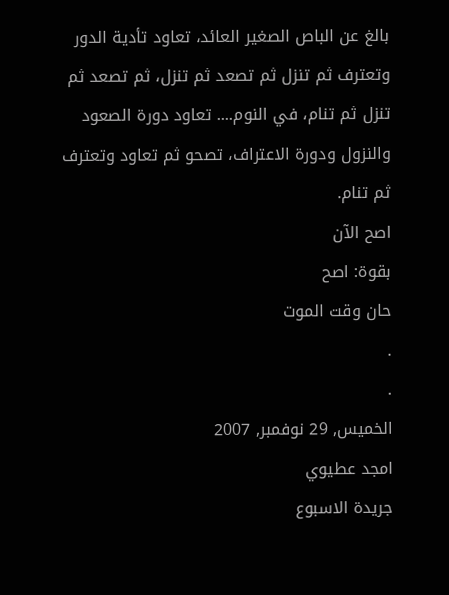بالغ عن الباص الصغير العائد، تعاود تأدية الدور وتعترف ثم تنزل ثم تصعد ثم تنزل، ثم تصعد ثم تنزل ثم تنام، في النوم.... تعاود دورة الصعود والنزول ودورة الاعتراف، تصحو ثم تعاود وتعترف ثم تنام.
اصح الآن
بقوة: اصح
حان وقت الموت
.
.
الخميس, 29 نوفمبر, 2007
امجد عطيوي
جريدة الاسبوع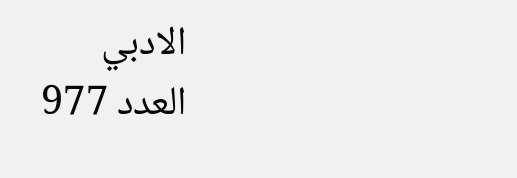الادبي
العدد 977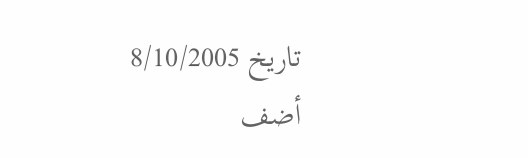تاريخ 8/10/2005
أضف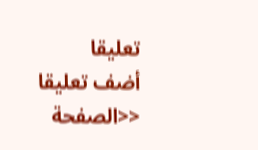تعليقا
أضف تعليقا
<<الصفحة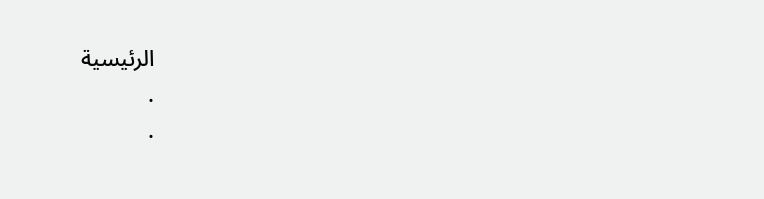الرئيسية
.
.